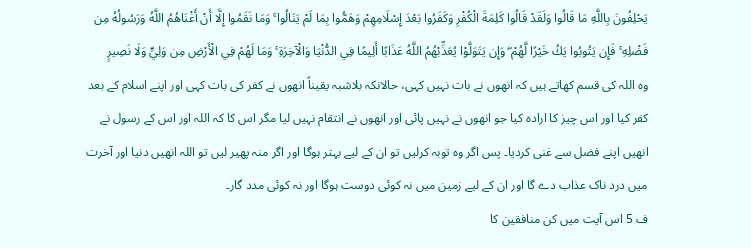يَحْلِفُونَ بِاللَّهِ مَا قَالُوا وَلَقَدْ قَالُوا كَلِمَةَ الْكُفْرِ وَكَفَرُوا بَعْدَ إِسْلَامِهِمْ وَهَمُّوا بِمَا لَمْ يَنَالُوا ۚ وَمَا نَقَمُوا إِلَّا أَنْ أَغْنَاهُمُ اللَّهُ وَرَسُولُهُ مِن فَضْلِهِ ۚ فَإِن يَتُوبُوا يَكُ خَيْرًا لَّهُمْ ۖ وَإِن يَتَوَلَّوْا يُعَذِّبْهُمُ اللَّهُ عَذَابًا أَلِيمًا فِي الدُّنْيَا وَالْآخِرَةِ ۚ وَمَا لَهُمْ فِي الْأَرْضِ مِن وَلِيٍّ وَلَا نَصِيرٍ
وہ اللہ کی قسم کھاتے ہیں کہ انھوں نے بات نہیں کہی، حالانکہ بلاشبہ یقیناً انھوں نے کفر کی بات کہی اور اپنے اسلام کے بعد کفر کیا اور اس چیز کا ارادہ کیا جو انھوں نے نہیں پائی اور انھوں نے انتقام نہیں لیا مگر اس کا کہ اللہ اور اس کے رسول نے انھیں اپنے فضل سے غنی کردیا۔ پس اگر وہ توبہ کرلیں تو ان کے لیے بہتر ہوگا اور اگر منہ پھیر لیں تو اللہ انھیں دنیا اور آخرت میں درد ناک عذاب دے گا اور ان کے لیے زمین میں نہ کوئی دوست ہوگا اور نہ کوئی مدد گار۔
ف 5 اس آیت میں کن منافقین کا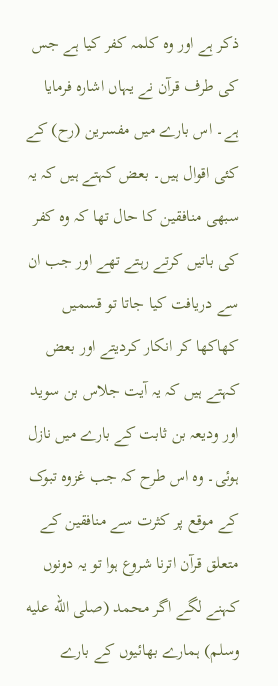ذکر ہے اور وہ کلمہ کفر کیا ہے جس کی طرف قرآن نے یہاں اشارہ فرمایا ہے۔ اس بارے میں مفسرین (رح) کے کئی اقوال ہیں۔ بعض کہتے ہیں کہ یہ سبھی منافقین کا حال تھا کہ وہ کفر کی باتیں کرتے رہتے تھے اور جب ان سے دریافت کیا جاتا تو قسمیں کھاکھا کر انکار کردیتے اور بعض کہتے ہیں کہ یہ آیت جلاس بن سوید اور ودیعہ بن ثابت کے بارے میں نازل ہوئی۔ وہ اس طرح کہ جب غزوہ تبوک کے موقع پر کثرت سے منافقین کے متعلق قرآن اترنا شروع ہوا تو یہ دونوں کہنے لگے اگر محمد (صلى الله عليه وسلم) ہمارے بھائیوں کے بارے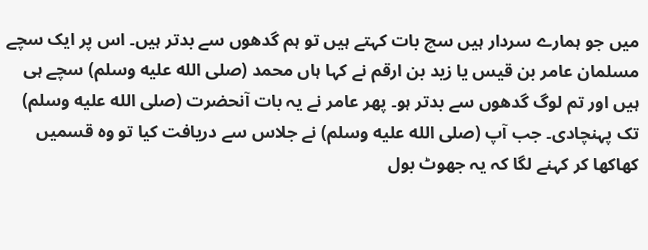میں جو ہمارے سردار ہیں سچ بات کہتے ہیں تو ہم گدھوں سے بدتر ہیں۔ اس پر ایک سچے مسلمان عامر بن قیس یا زید بن ارقم نے کہا ہاں محمد (صلى الله عليه وسلم) سچے ہی ہیں اور تم لوگ گدھوں سے بدتر ہو۔ پھر عامر نے یہ بات آنحضرت (صلى الله عليه وسلم) تک پہنچادی۔ جب آپ (صلى الله عليه وسلم) نے جلاس سے دریافت کیا تو وہ قسمیں کھاکھا کر کہنے لگا کہ یہ جھوٹ بول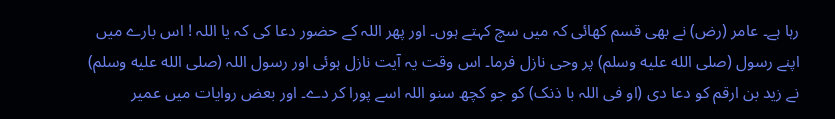رہا ہے۔ عامر (رض) نے بھی قسم کھائی کہ میں سچ کہتے ہوں۔ اور پھر اللہ كے حضور دعا کی کہ یا اللہ ! اس بارے میں اپنے رسول (صلى الله عليه وسلم) پر وحی نازل فرما۔ اس وقت یہ آیت نازل ہوئی اور رسول اللہ (صلى الله عليه وسلم) نے زید بن ارقم کو دعا دی (او فی اللہ با ذنک) کو جو کچھ سنو اللہ اسے پورا کر دے۔ اور بعض روایات میں عمیر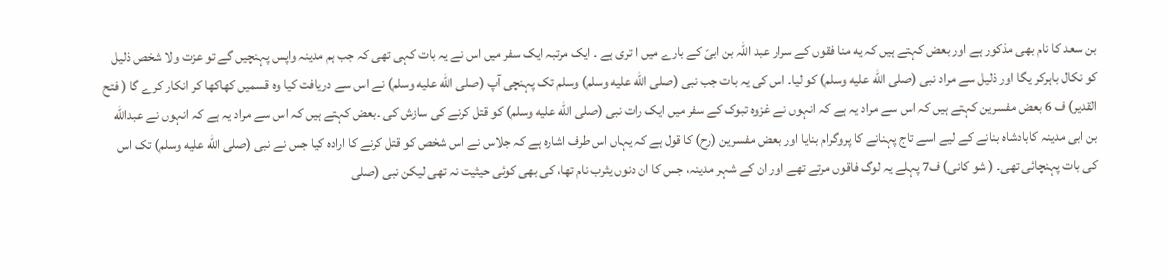بن سعد کا نام بھی مذکور ہے اور بعض کہتے ہیں کہ یه منا فقوں کے سرار عبد اللہ بن ابیّ کے بارے میں ا تری ہے ۔ ایک مرتبہ ایک سفر میں اس نے یہ بات کہی تھی کہ جب ہم مدینہ واپس پہنچیں گے تو عزت ولا شخص ذلیل کو نکال باہركر یگا اور ذلیل سے مراد نبی (صلى الله عليه وسلم) کو لیا۔ اس کی یہ بات جب نبی (صلى الله عليه وسلم) وسلم تک پہنچی آپ (صلى الله عليه وسلم) نے اس سے دریافت کیا وہ قسمیں کھاکھا کر انکار کرے گا ( فتح القدیر) ف 6 بعض مفسرین کہتے ہیں کہ اس سے مراد یہ ہے کہ انہوں نے غزوہ تبوک کے سفر میں ایک رات نبی (صلى الله عليه وسلم) کو قتل کرنے کی سازش کی ۔بعض کہتے ہیں کہ اس سے مراد یہ ہے کہ انہوں نے عبدالله بن ابی مدینہ کابادشاہ بنانے کے لیے اسے تاج پہنانے کا پروگرام بنایا اور بعض مفسرین (رح) کا قول ہے کہ یہاں اس طرف اشارہ ہے کہ جلاس نے اس شخص کو قتل کرنے کا ارادہ کیا جس نے نبی (صلى الله عليه وسلم) تک اس کی بات پہنچائی تھی۔ ( شو کانی) ف7 پہلے یہ لوگ فاقوں مرتے تھے اور ان کے شہر مدینہ، جس کا ان دنوں یثرب نام تھا، کی بھی کوئی حیثیت نہ تھی لیکن نبی (صلى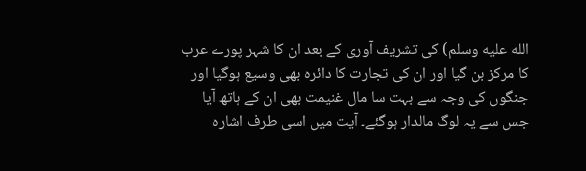الله عليه وسلم) کی تشریف آوری کے بعد ان کا شہر پورے عرب کا مرکز بن گیا اور ان کی تجارت کا دائرہ بھی وسیع ہوگیا اور جنگوں کی وجہ سے بہت سا مال غنیمت بھی ان کے ہاتھ آیا جس سے یہ لوگ مالدار ہوگئے۔ آیت میں اسی طرف اشارہ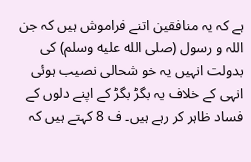ہے کہ یہ منافقین اتنے فراموش ہیں کہ جن اللہ و رسول (صلى الله عليه وسلم) کی بدولت انہیں یہ خو شحالی نصیب ہوئی انہی کے خلاف یہ بگڑ بگڑ کے اپنے دلوں کے فساد ظاہر کر رہے ہیں۔ ف 8 کہتے ہیں کہ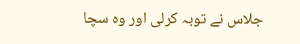جلاس نے توبہ کرلی اور وہ سچا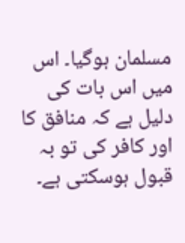مسلمان ہوگیا۔ اس میں اس بات کی دلیل ہے کہ منافق کا اور کافر کی تو بہ قبول ہوسکتی ہے۔